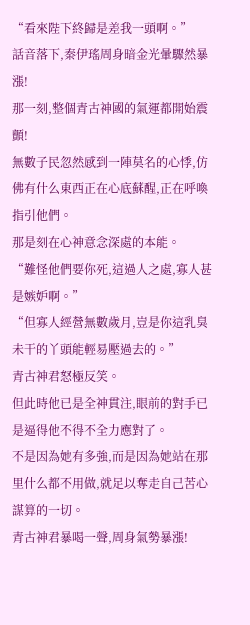“看來陛下終歸是差我一頭啊。”
話音落下,秦伊瑤周身暗金光暈驟然暴漲!
那一刻,整個青古神國的氣運都開始震顫!
無數子民忽然感到一陣莫名的心悸,仿佛有什么東西正在心底蘇醒,正在呼喚指引他們。
那是刻在心神意念深處的本能。
“難怪他們要你死,這過人之處,寡人甚是嫉妒啊。”
“但寡人經營無數歲月,豈是你這乳臭未干的丫頭能輕易壓過去的。”
青古神君怒極反笑。
但此時他已是全神貫注,眼前的對手已是逼得他不得不全力應對了。
不是因為她有多強,而是因為她站在那里什么都不用做,就足以奪走自己苦心謀算的一切。
青古神君暴喝一聲,周身氣勢暴漲!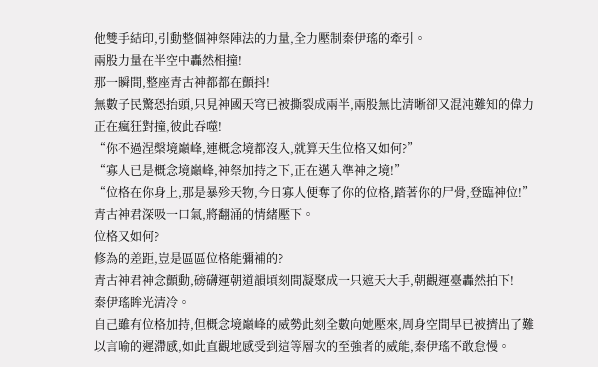他雙手結印,引動整個神祭陣法的力量,全力壓制秦伊瑤的牽引。
兩股力量在半空中轟然相撞!
那一瞬間,整座青古神都都在顫抖!
無數子民驚恐抬頭,只見神國天穹已被撕裂成兩半,兩股無比清晰卻又混沌難知的偉力正在瘋狂對撞,彼此吞噬!
“你不過涅槃境巔峰,連概念境都沒入,就算天生位格又如何?”
“寡人已是概念境巔峰,神祭加持之下,正在邁入準神之境!”
“位格在你身上,那是暴殄天物,今日寡人便奪了你的位格,踏著你的尸骨,登臨神位!”
青古神君深吸一口氣,將翻涌的情緒壓下。
位格又如何?
修為的差距,豈是區區位格能彌補的?
青古神君神念顫動,磅礴運朝道韻頃刻間凝聚成一只遮天大手,朝觀運臺轟然拍下!
秦伊瑤眸光清冷。
自己雖有位格加持,但概念境巔峰的威勢此刻全數向她壓來,周身空間早已被擠出了難以言喻的遲滯感,如此直觀地感受到這等層次的至強者的威能,秦伊瑤不敢怠慢。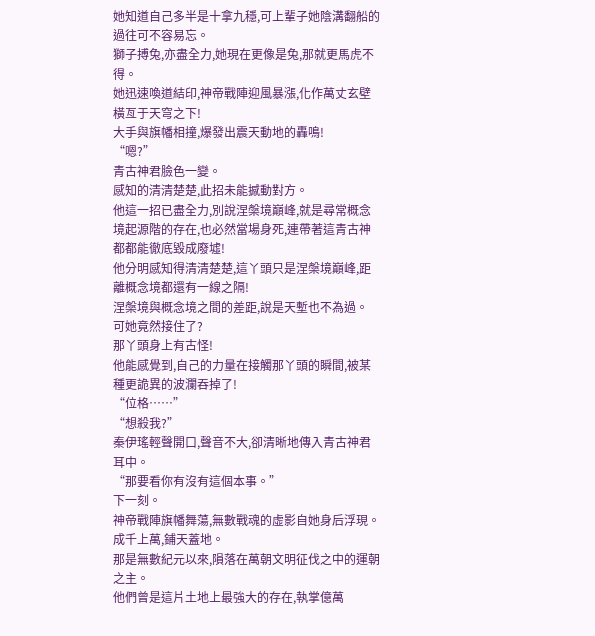她知道自己多半是十拿九穩,可上輩子她陰溝翻船的過往可不容易忘。
獅子搏兔,亦盡全力,她現在更像是兔,那就更馬虎不得。
她迅速喚道結印,神帝戰陣迎風暴漲,化作萬丈玄壁橫亙于天穹之下!
大手與旗幡相撞,爆發出震天動地的轟鳴!
“嗯?”
青古神君臉色一變。
感知的清清楚楚,此招未能撼動對方。
他這一招已盡全力,別說涅槃境巔峰,就是尋常概念境起源階的存在,也必然當場身死,連帶著這青古神都都能徹底毀成廢墟!
他分明感知得清清楚楚,這丫頭只是涅槃境巔峰,距離概念境都還有一線之隔!
涅槃境與概念境之間的差距,說是天塹也不為過。
可她竟然接住了?
那丫頭身上有古怪!
他能感覺到,自己的力量在接觸那丫頭的瞬間,被某種更詭異的波瀾吞掉了!
“位格……”
“想殺我?”
秦伊瑤輕聲開口,聲音不大,卻清晰地傳入青古神君耳中。
“那要看你有沒有這個本事。”
下一刻。
神帝戰陣旗幡舞蕩,無數戰魂的虛影自她身后浮現。
成千上萬,鋪天蓋地。
那是無數紀元以來,隕落在萬朝文明征伐之中的運朝之主。
他們曾是這片土地上最強大的存在,執掌億萬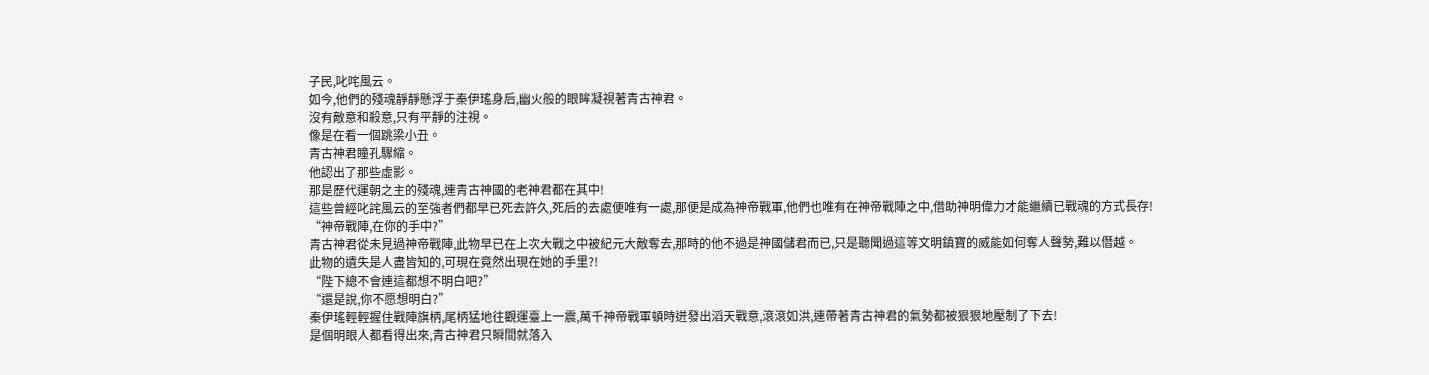子民,叱咤風云。
如今,他們的殘魂靜靜懸浮于秦伊瑤身后,幽火般的眼眸凝視著青古神君。
沒有敵意和殺意,只有平靜的注視。
像是在看一個跳梁小丑。
青古神君瞳孔驟縮。
他認出了那些虛影。
那是歷代運朝之主的殘魂,連青古神國的老神君都在其中!
這些曾經叱詫風云的至強者們都早已死去許久,死后的去處便唯有一處,那便是成為神帝戰軍,他們也唯有在神帝戰陣之中,借助神明偉力才能繼續已戰魂的方式長存!
“神帝戰陣,在你的手中?”
青古神君從未見過神帝戰陣,此物早已在上次大戰之中被紀元大敵奪去,那時的他不過是神國儲君而已,只是聽聞過這等文明鎮寶的威能如何奪人聲勢,難以僭越。
此物的遺失是人盡皆知的,可現在竟然出現在她的手里?!
“陛下總不會連這都想不明白吧?”
“還是說,你不愿想明白?”
秦伊瑤輕輕握住戰陣旗柄,尾柄猛地往觀運臺上一震,萬千神帝戰軍頓時迸發出滔天戰意,滾滾如洪,連帶著青古神君的氣勢都被狠狠地壓制了下去!
是個明眼人都看得出來,青古神君只瞬間就落入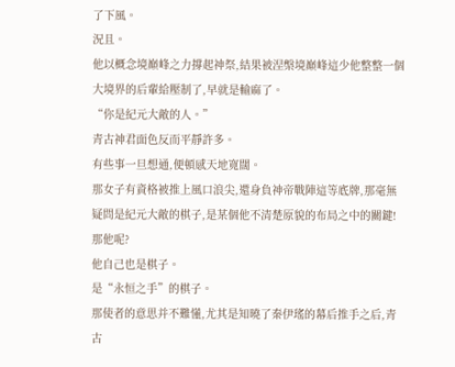了下風。
況且。
他以概念境巔峰之力撐起神祭,結果被涅槃境巔峰這少他整整一個大境界的后輩給壓制了,早就是輸麻了。
“你是紀元大敵的人。”
青古神君面色反而平靜許多。
有些事一旦想通,便頓感天地寬闊。
那女子有資格被推上風口浪尖,還身負神帝戰陣這等底牌,那毫無疑問是紀元大敵的棋子,是某個他不清楚原貌的布局之中的關鍵!
那他呢?
他自己也是棋子。
是“永恒之手”的棋子。
那使者的意思并不難懂,尤其是知曉了秦伊瑤的幕后推手之后,青古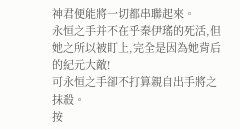神君便能將一切都串聯起來。
永恒之手并不在乎秦伊瑤的死活,但她之所以被盯上,完全是因為她背后的紀元大敵!
可永恒之手卻不打算親自出手將之抹殺。
按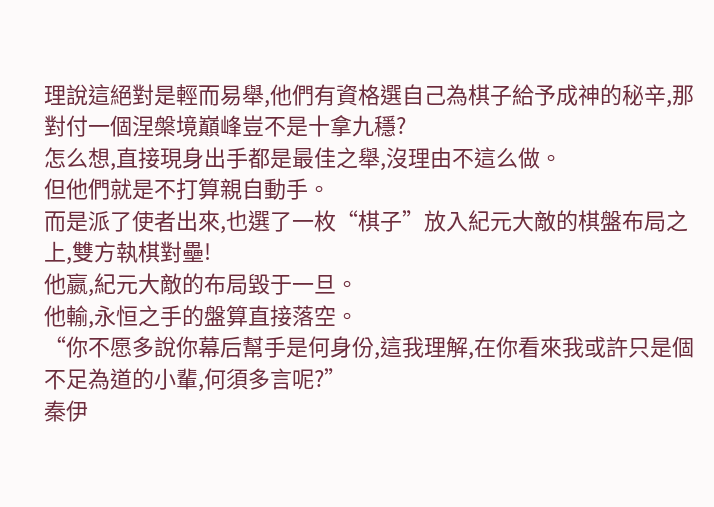理說這絕對是輕而易舉,他們有資格選自己為棋子給予成神的秘辛,那對付一個涅槃境巔峰豈不是十拿九穩?
怎么想,直接現身出手都是最佳之舉,沒理由不這么做。
但他們就是不打算親自動手。
而是派了使者出來,也選了一枚“棋子”放入紀元大敵的棋盤布局之上,雙方執棋對壘!
他嬴,紀元大敵的布局毀于一旦。
他輸,永恒之手的盤算直接落空。
“你不愿多說你幕后幫手是何身份,這我理解,在你看來我或許只是個不足為道的小輩,何須多言呢?”
秦伊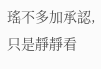瑤不多加承認,只是靜靜看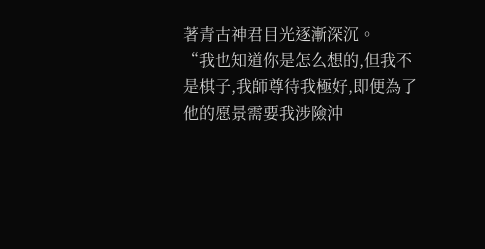著青古神君目光逐漸深沉。
“我也知道你是怎么想的,但我不是棋子,我師尊待我極好,即便為了他的愿景需要我涉險沖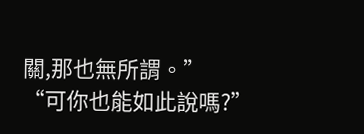關,那也無所謂。”
“可你也能如此說嗎?”